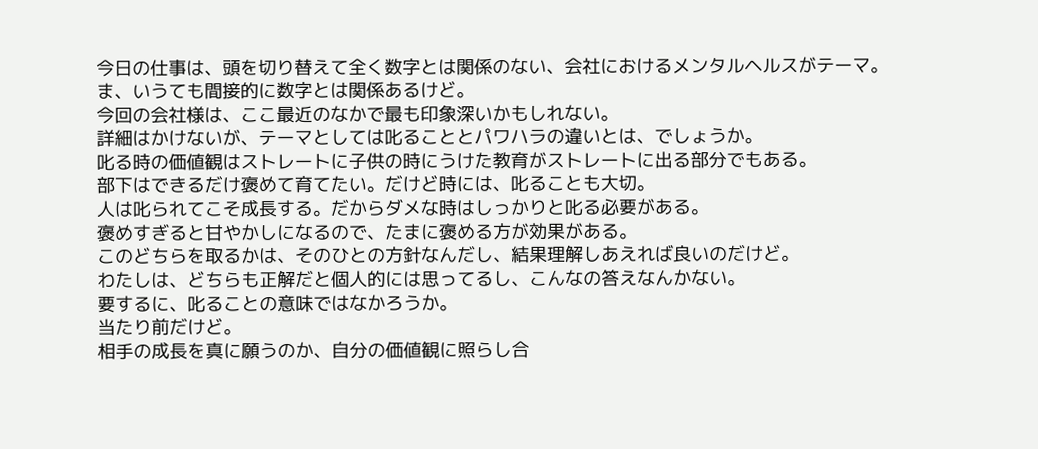今日の仕事は、頭を切り替えて全く数字とは関係のない、会社におけるメンタルヘルスがテーマ。
ま、いうても間接的に数字とは関係あるけど。
今回の会社様は、ここ最近のなかで最も印象深いかもしれない。
詳細はかけないが、テーマとしては叱ることとパワハラの違いとは、でしょうか。
叱る時の価値観はストレートに子供の時にうけた教育がストレートに出る部分でもある。
部下はできるだけ褒めて育てたい。だけど時には、叱ることも大切。
人は叱られてこそ成長する。だからダメな時はしっかりと叱る必要がある。
褒めすぎると甘やかしになるので、たまに褒める方が効果がある。
このどちらを取るかは、そのひとの方針なんだし、結果理解しあえれば良いのだけど。
わたしは、どちらも正解だと個人的には思ってるし、こんなの答えなんかない。
要するに、叱ることの意味ではなかろうか。
当たり前だけど。
相手の成長を真に願うのか、自分の価値観に照らし合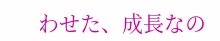わせた、成長なの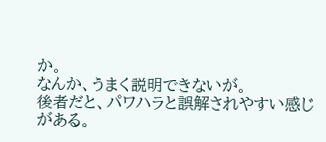か。
なんか、うまく説明できないが。
後者だと、パワハラと誤解されやすい感じがある。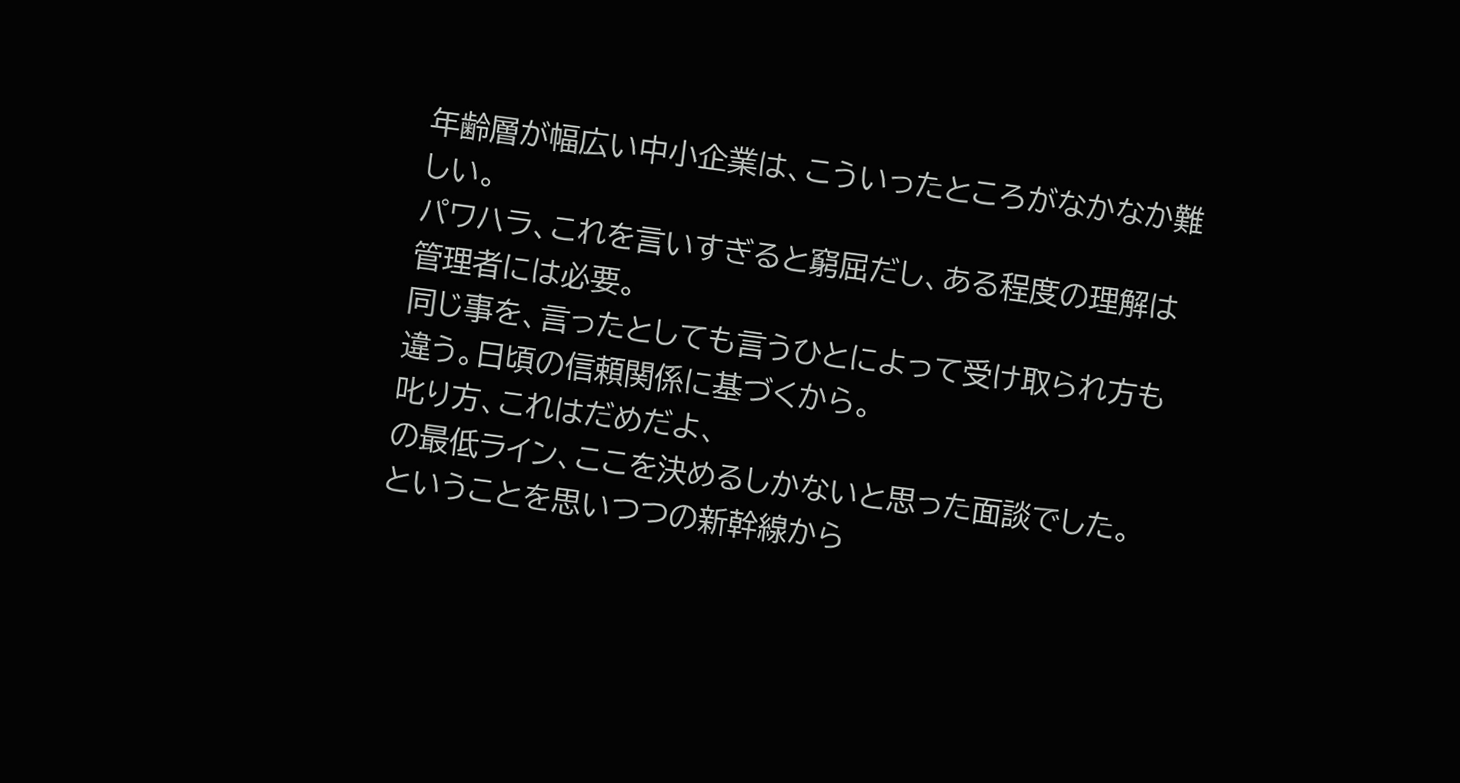年齢層が幅広い中小企業は、こういったところがなかなか難しい。
パワハラ、これを言いすぎると窮屈だし、ある程度の理解は管理者には必要。
同じ事を、言ったとしても言うひとによって受け取られ方も違う。日頃の信頼関係に基づくから。
叱り方、これはだめだよ、
の最低ライン、ここを決めるしかないと思った面談でした。
ということを思いつつの新幹線から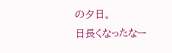の夕日。
日長くなったなー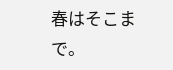春はそこまで。